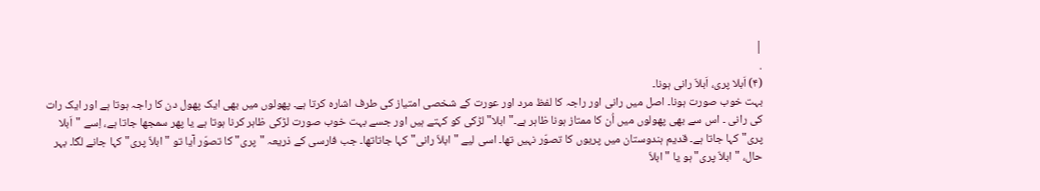|
.
(۴) اَبلا پری، اَبلاّ رانی ہونا۔
بہت خوب صورت ہونا۔ اصل میں رانی اور راجہ کا لفظ مرد اور عورت کے شخصی امتیاز کی طرف اشارہ کرتا ہے۔ پھولوں میں بھی ایک پھول دن کا راجہ ہوتا ہے اور ایک رات کی رانی ۔ اس سے بھی پھولوں میں اُن کا ممتاز ہونا ظاہر ہے۔"ابلا" لڑکی کو کہتے ہیں اور جسے بہت خوب صورت لڑکی ظاہر کرنا ہوتا ہے یا پھر سمجھا جاتا ہے، اِسے "اَبلا پری" کہا جاتا ہے۔ قدیم ہندوستان میں پریوں کا تصوّر نہیں تھا۔ اسی لیے "ابلاّ رانی" کہا جاتاتھا۔ جب فارسی کے ذریعہ "پری" کا تصوّر آیا تو "ابلاّ پری" کہا جانے لگا۔ بہر حال، "ابلاّ پری" ہو یا "ابلاّ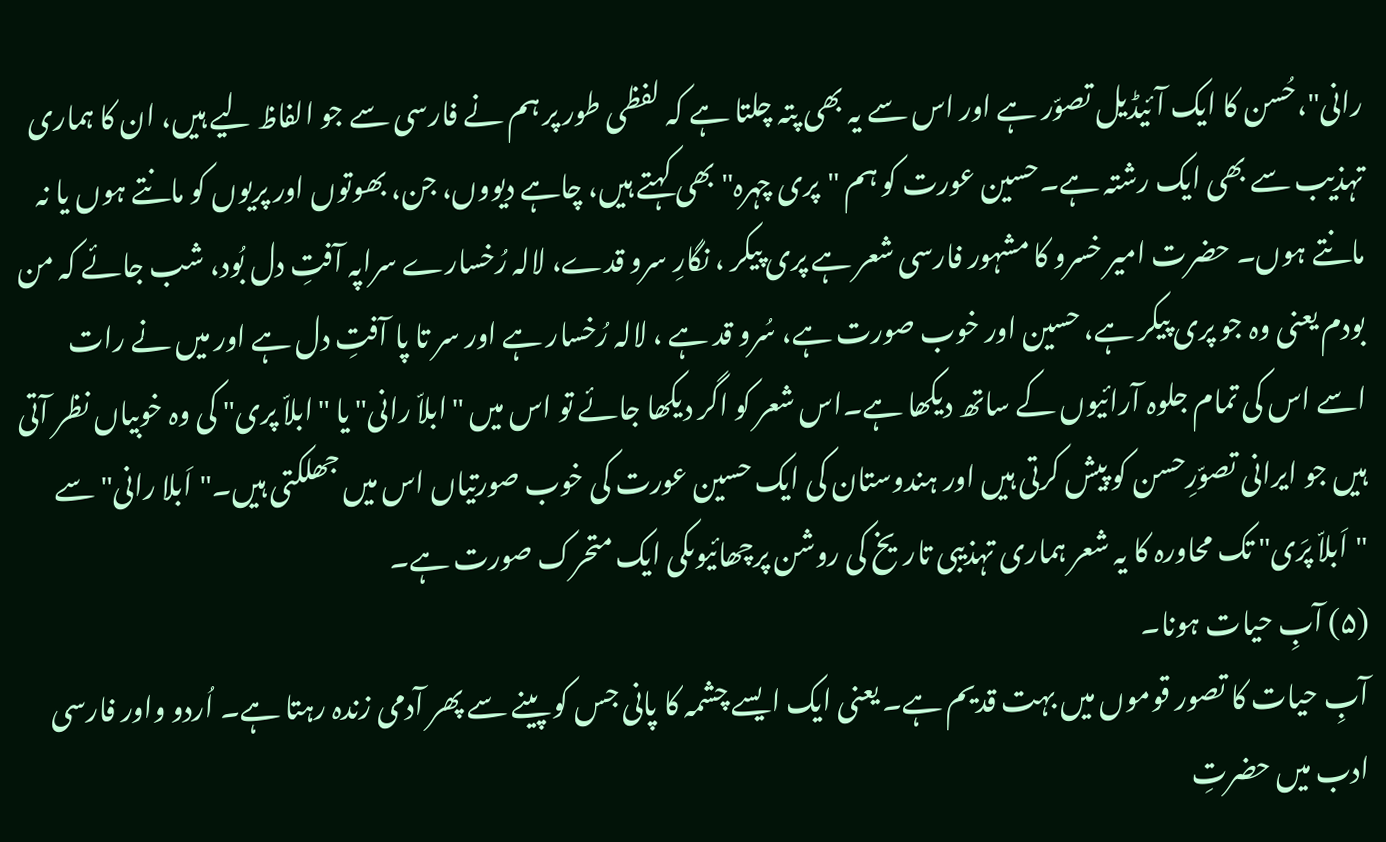رانی"،حُسن کا ایک آئیڈیل تصوّر ہے اور اس سے یہ بھی پتہ چلتا ہے کہ لفظی طور پر ہم نے فارسی سے جو الفاظ لیے ہیں، ان کا ہماری تہذیب سے بھی ایک رشتہ ہے۔حسین عورت کو ہم "پری چہرہ" بھی کہتے ہیں، چاہے دیووں، جن، بھوتوں اور پریوں کو مانتے ہوں یا نہ مانتے ہوں۔ حضرت امیر خسرو کا مشہور فارسی شعر ہے پری پیکر ، نگارِ سرو قدے، لالہ رُخسارے سراپہ آفتِ دل بُود، شب جائے کہ من بودم یعنی وہ جو پری پیکر ہے، حسین اور خوب صورت ہے، سُرو قد ہے ، لالہ رُخسار ہے اور سر تا پا آفتِ دل ہے اور میں نے رات اسے اس کی تمام جلوہ آرائیوں کے ساتھ دیکھا ہے۔اس شعر کو اگر دیکھا جائے تو اس میں "ابلاّ رانی" یا "ابلاّ پری" کی وہ خوبیاں نظر آتی ہیں جو ایرانی تصوّرِحسن کو پیش کرتی ہیں اور ہندوستان کی ایک حسین عورت کی خوب صورتیاں اس میں جھلکتی ہیں۔"اَبلا رانی" سے "اَبلاّ پرَی" تک محاورہ کا یہ شعر ہماری تہذیبی تاریخ کی روشن پرچھائیوںکی ایک متحرک صورت ہے۔
(۵) آبِ حیات ہونا۔
آبِ حیات کا تصور قوموں میں بہت قدیم ہے۔ یعنی ایک ایسے چشمہ کا پانی جس کو پینے سے پھر آدمی زندہ رہتا ہے۔ اُردو واور فارسی ادب میں حضرتِ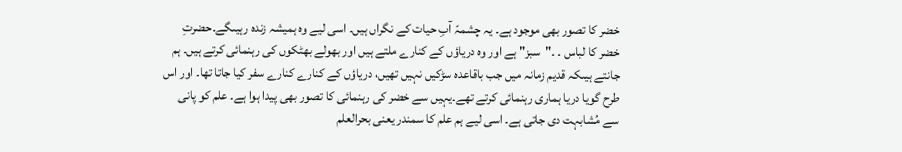خضر کا تصور بھی موجود ہے۔ یہ چشمہّ آبِ حیات کے نگراں ہیں۔ اسی لیے وہ ہمیشہ زندہ رہیںگے۔حضرتِ خضر کا لباس ۔ ۔"سبز" ہے اور وہ دریاؤں کے کنارے ملتے ہیں اور بھولے بھٹکوں کی رہنمائی کرتے ہیں۔ ہم جانتے ہیںکہ قدیم زمانہ میں جب باقاعدہ سڑکیں نہیں تھیں، دریاؤں کے کنارے کنارے سفر کیا جاتا تھا۔ اور اس طرح گویا دریا ہماری رہنمائی کرتے تھے۔یہیں سے خضر کی رہنمائی کا تصور بھی پیدا ہوا ہے۔ علم کو پانی سے مُشابہت دی جاتی ہے۔ اسی لیے ہم علم کا سمندر یعنی بحرالعلم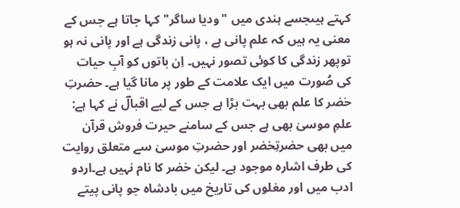کہتے ہیںجسے ہندی میں "ودیا ساگر"کہا جاتا ہے جس کے معنی یہ ہیں کہ علم پانی ہے ، پانی زندگی ہے اور پانی نہ ہو توپھر زندگی کا کوئی تصور نہیں۔ اِن باتوں کو آبِ حیات کی صُورت میں ایک علامت کے طور پر مانا گیا ہے۔ حضرتِ خضر کا علم بھی بہت بڑا ہے جس کے لیے اقبالؔ نے کہا ہے: علمِ موسیٰ بھی ہے جس کے سامنے حیرت فروش قرآن میں بھی حضرتِخضر اور حضرتِ موسیٰ سے متعلق روایت کی طرف اشارہ موجود ہے۔ لیکن خضر کا نام نہیں ہے۔اردو ادب میں اور مغلوں کی تاریخ میں بادشاہ جو پانی پیتے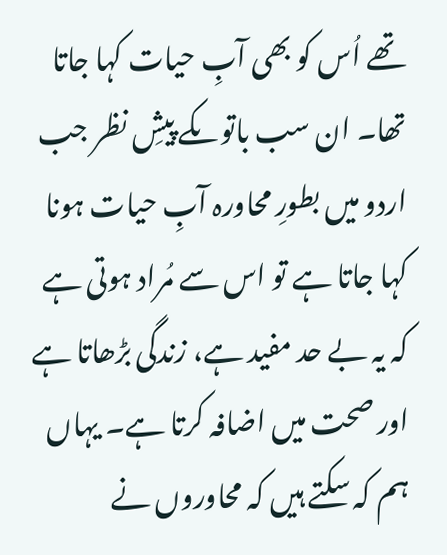تھے اُس کو بھی آبِ حیات کہا جاتا تھا۔ ان سب باتوںکے پیشِ نظر جب اردو میں بطورِ محاورہ آبِ حیات ہونا کہا جاتا ہے تو اس سے مُراد ہوتی ہے کہ یہ بے حد مفید ہے، زندگی بڑھاتا ہے اور صحت میں اضافہ کرتا ہے۔ یہاں ہم کہ سکتے ہیں کہ محاوروں نے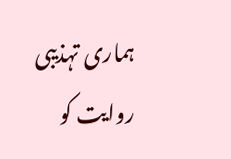ہماری تہذیبی روایت کو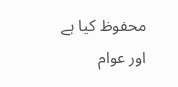محفوظ کیا ہے اور عوام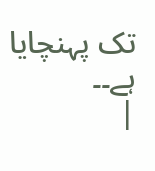تک پہنچایا ہے۔۔
|